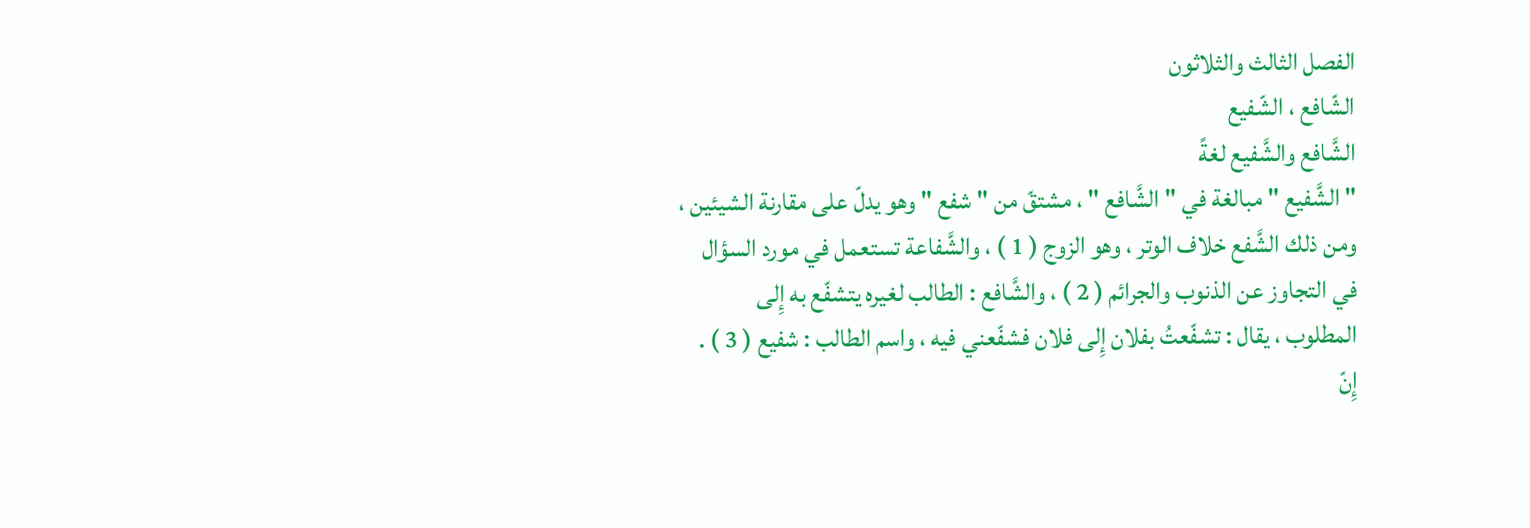الفصل الثالث والثلاثون
الشّافع ، الشّفيع
الشَّافع والشَّفيع لغةً
" الشَّفيع " مبالغة في " الشَّافع " ، مشتقّ من " شفع " وهو يدلّ على مقارنة الشيئين ،
ومن ذلك الشَّفع خلاف الوتر ، وهو الزوج ( 1 ) ، والشَّفاعة تستعمل في مورد السؤال
في التجاوز عن الذنوب والجرائم ( 2 ) ، والشَّافع : الطالب لغيره يتشفّع به إِلى
المطلوب ، يقال : تشفّعتُ بفلان إِلى فلان فشفّعني فيه ، واسم الطالب : شفيع ( 3 ) .
إِنّ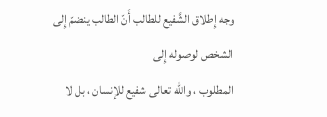وجه إِطلاق الشَّفيع للطالب أَنّ الطالب ينضمّ إِلى الشخص لوصوله إِلى
المطلوب ، والله تعالى شفيع للإنسان ، بل لا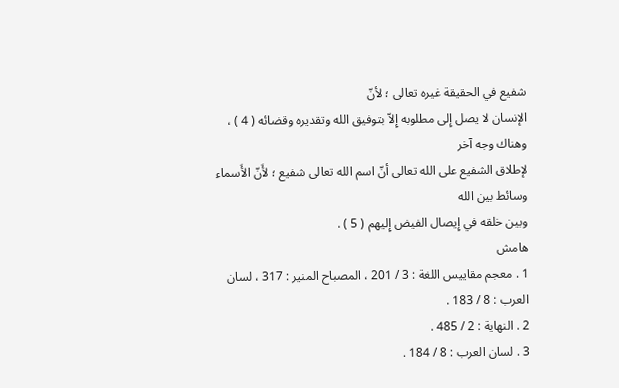شفيع في الحقيقة غيره تعالى ؛ لأنّ
الإنسان لا يصل إِلى مطلوبه إِلاّ بتوفيق الله وتقديره وقضائه ( 4 ) ، وهناك وجه آخر
لإطلاق الشفيع على الله تعالى أنّ اسم الله تعالى شفيع ؛ لأَنّ الأَسماء وسائط بين الله
وبين خلقه في إِيصال الفيض إِليهم ( 5 ) .
هامش
1 . معجم مقاييس اللغة : 3 / 201 ، المصباح المنير : 317 ، لسان العرب : 8 / 183 .
2 . النهاية : 2 / 485 .
3 . لسان العرب : 8 / 184 .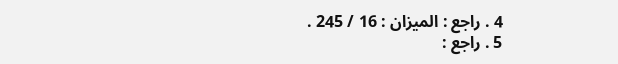4 . راجع : الميزان : 16 / 245 .
5 . راجع :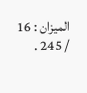الميزان : 16 / 245 .